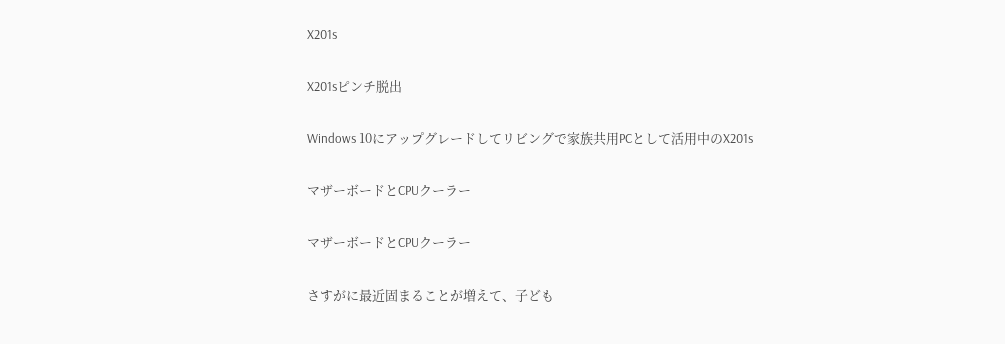X201s

X201sピンチ脱出

Windows 10にアップグレードしてリビングで家族共用PCとして活用中のX201s

マザーボードとCPUクーラー

マザーボードとCPUクーラー

さすがに最近固まることが増えて、子ども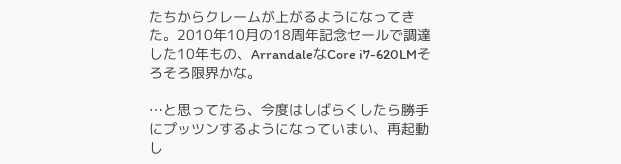たちからクレームが上がるようになってきた。2010年10月の18周年記念セールで調達した10年もの、ArrandaleなCore i7-620LMそろそろ限界かな。

…と思ってたら、今度はしばらくしたら勝手にプッツンするようになっていまい、再起動し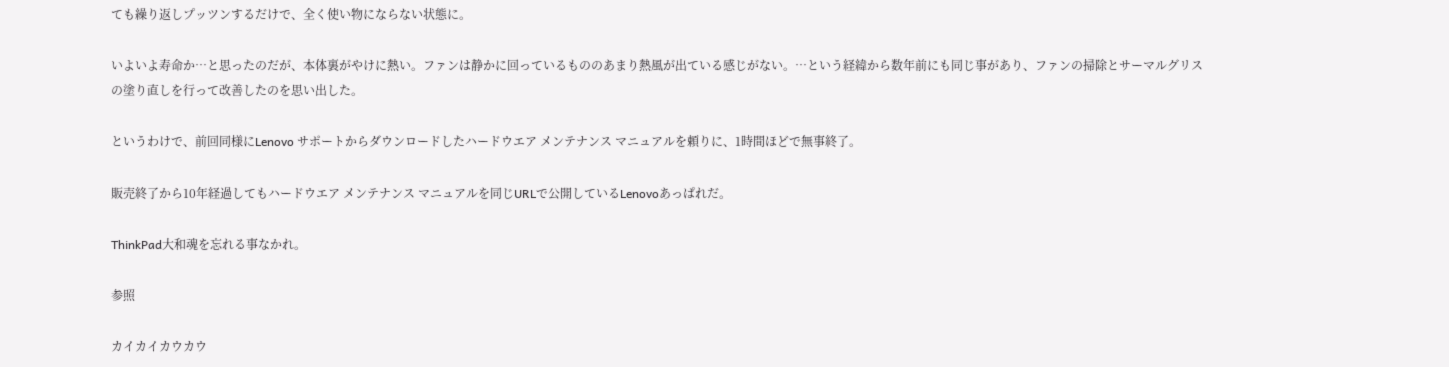ても繰り返しプッツンするだけで、全く使い物にならない状態に。

いよいよ寿命か…と思ったのだが、本体裏がやけに熱い。ファンは静かに回っているもののあまり熱風が出ている感じがない。…という経緯から数年前にも同じ事があり、ファンの掃除とサーマルグリスの塗り直しを行って改善したのを思い出した。

というわけで、前回同様にLenovo サポートからダウンロードしたハードウエア メンテナンス マニュアルを頼りに、1時間ほどで無事終了。

販売終了から10年経過してもハードウエア メンテナンス マニュアルを同じURLで公開しているLenovoあっぱれだ。

ThinkPad大和魂を忘れる事なかれ。

参照

カイカイカウカウ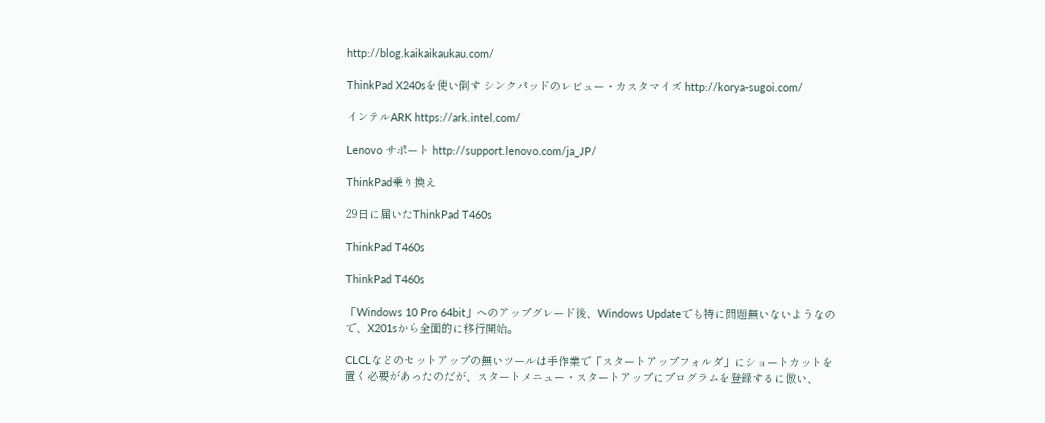http://blog.kaikaikaukau.com/

ThinkPad X240sを使い倒す シンクパッドのレビュー・カスタマイズ http://korya-sugoi.com/

インテルARK https://ark.intel.com/

Lenovo サポート http://support.lenovo.com/ja_JP/

ThinkPad乗り換え

29日に届いたThinkPad T460s

ThinkPad T460s

ThinkPad T460s

「Windows 10 Pro 64bit」へのアップグレード後、Windows Updateでも特に問題無いないようなので、X201sから全面的に移行開始。

CLCLなどのセットアップの無いツールは手作業で「スタートアップフォルダ」にショートカットを置く必要があったのだが、スタートメニュー・スタートアップにプログラムを登録するに倣い、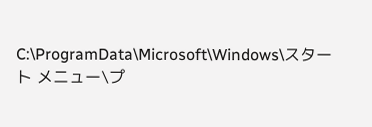C:\ProgramData\Microsoft\Windows\スタート メニュー\プ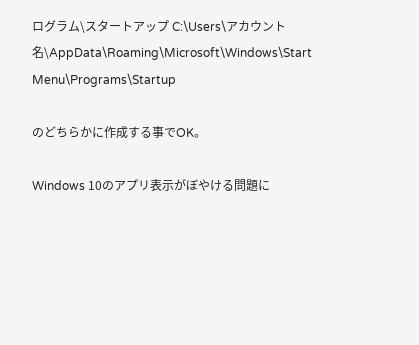ログラム\スタートアップ C:\Users\アカウント名\AppData\Roaming\Microsoft\Windows\Start Menu\Programs\Startup

のどちらかに作成する事でOK。

Windows 10のアプリ表示がぼやける問題に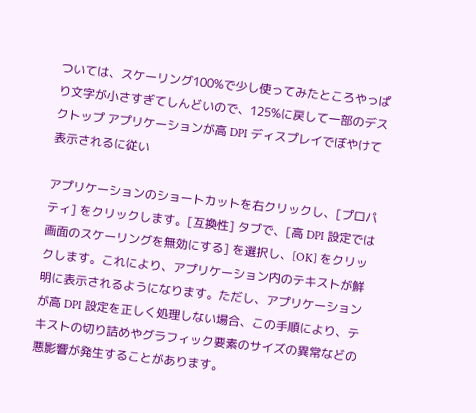ついては、スケーリング100%で少し使ってみたところやっぱり文字が小さすぎてしんどいので、125%に戻して一部のデスクトップ アプリケーションが高 DPI ディスプレイでぼやけて表示されるに従い

アプリケーションのショートカットを右クリックし、[プロパティ] をクリックします。[互換性] タブで、[高 DPI 設定では画面のスケーリングを無効にする] を選択し、[OK] をクリックします。これにより、アプリケーション内のテキストが鮮明に表示されるようになります。ただし、アプリケーションが高 DPI 設定を正しく処理しない場合、この手順により、テキストの切り詰めやグラフィック要素のサイズの異常などの悪影響が発生することがあります。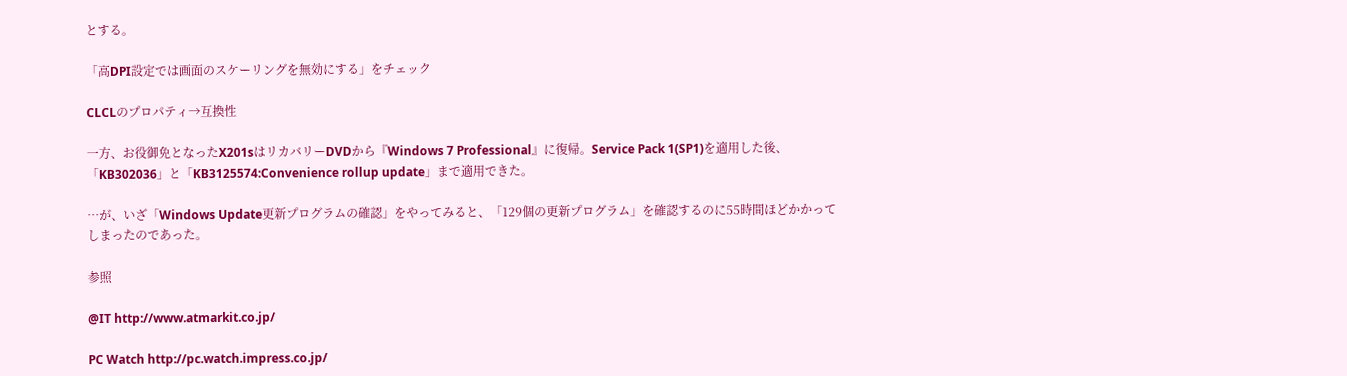とする。

「高DPI設定では画面のスケーリングを無効にする」をチェック

CLCLのプロパティ→互換性

一方、お役御免となったX201sはリカバリーDVDから『Windows 7 Professional』に復帰。Service Pack 1(SP1)を適用した後、「KB302036」と「KB3125574:Convenience rollup update」まで適用できた。

…が、いざ「Windows Update更新プログラムの確認」をやってみると、「129個の更新プログラム」を確認するのに55時間ほどかかってしまったのであった。

参照

@IT http://www.atmarkit.co.jp/

PC Watch http://pc.watch.impress.co.jp/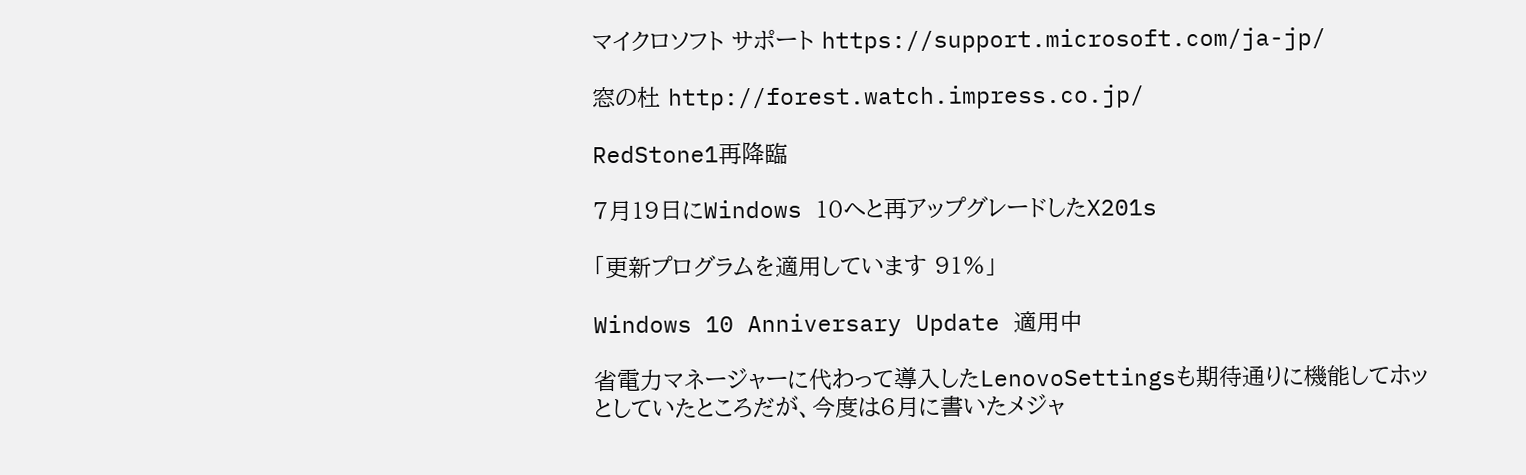マイクロソフト サポート https://support.microsoft.com/ja-jp/

窓の杜 http://forest.watch.impress.co.jp/

RedStone1再降臨

7月19日にWindows 10へと再アップグレードしたX201s

「更新プログラムを適用しています 91%」

Windows 10 Anniversary Update 適用中

省電力マネージャーに代わって導入したLenovoSettingsも期待通りに機能してホッとしていたところだが、今度は6月に書いたメジャ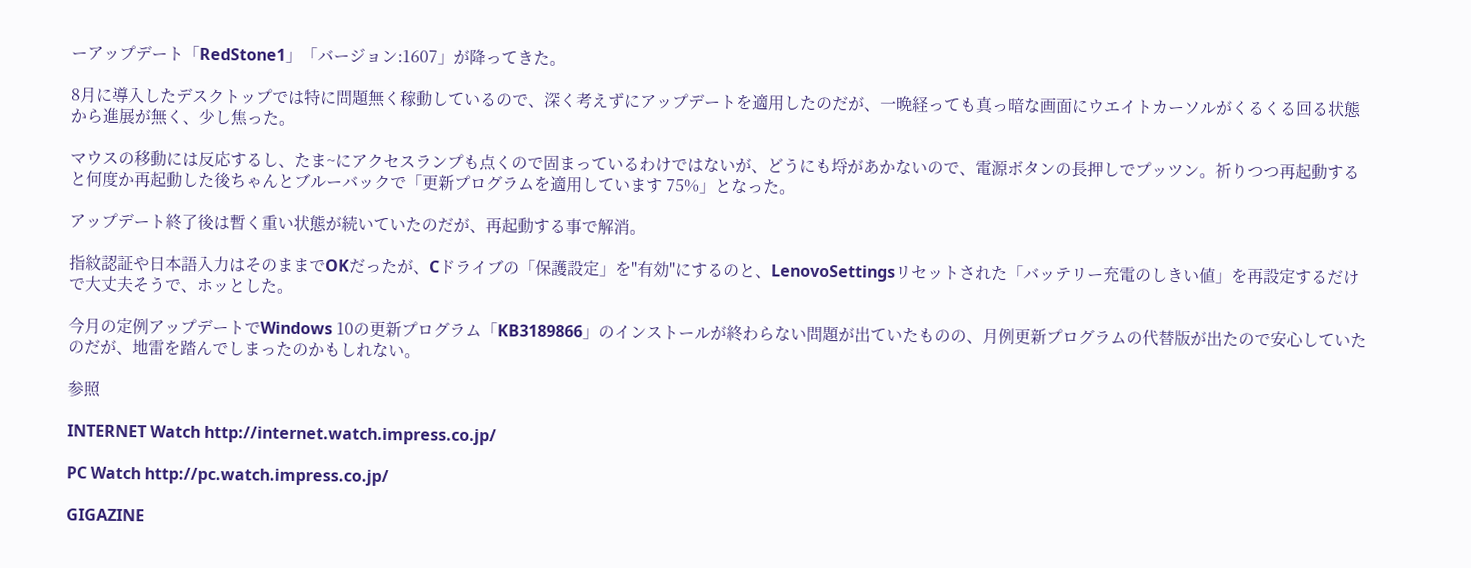ーアップデート「RedStone1」「バージョン:1607」が降ってきた。

8月に導入したデスクトップでは特に問題無く稼動しているので、深く考えずにアップデートを適用したのだが、一晩経っても真っ暗な画面にウエイトカーソルがくるくる回る状態から進展が無く、少し焦った。

マウスの移動には反応するし、たま~にアクセスランプも点くので固まっているわけではないが、どうにも埒があかないので、電源ボタンの長押しでプッツン。祈りつつ再起動すると何度か再起動した後ちゃんとブルーバックで「更新プログラムを適用しています 75%」となった。

アップデート終了後は暫く重い状態が続いていたのだが、再起動する事で解消。

指紋認証や日本語入力はそのままでOKだったが、Cドライブの「保護設定」を"有効"にするのと、LenovoSettingsリセットされた「バッテリー充電のしきい値」を再設定するだけで大丈夫そうで、ホッとした。

今月の定例アップデートでWindows 10の更新プログラム「KB3189866」のインストールが終わらない問題が出ていたものの、月例更新プログラムの代替版が出たので安心していたのだが、地雷を踏んでしまったのかもしれない。

参照

INTERNET Watch http://internet.watch.impress.co.jp/

PC Watch http://pc.watch.impress.co.jp/

GIGAZINE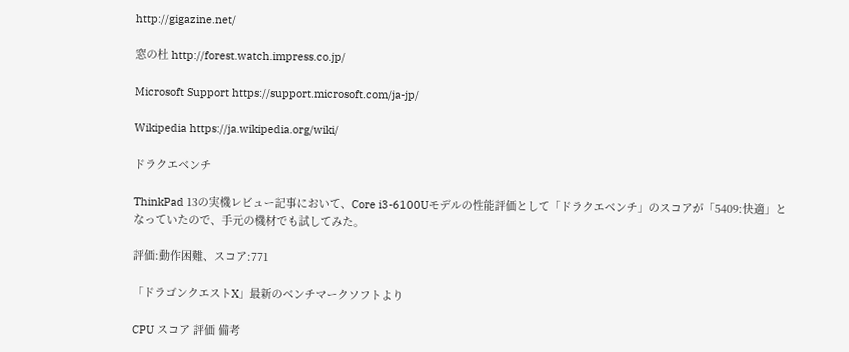http://gigazine.net/

窓の杜 http://forest.watch.impress.co.jp/

Microsoft Support https://support.microsoft.com/ja-jp/

Wikipedia https://ja.wikipedia.org/wiki/

ドラクエベンチ

ThinkPad 13の実機レビュー記事において、Core i3-6100Uモデルの性能評価として「ドラクエベンチ」のスコアが「5409:快適」となっていたので、手元の機材でも試してみた。

評価:動作困難、スコア:771

「ドラゴンクエストX」最新のベンチマークソフトより

CPU スコア 評価 備考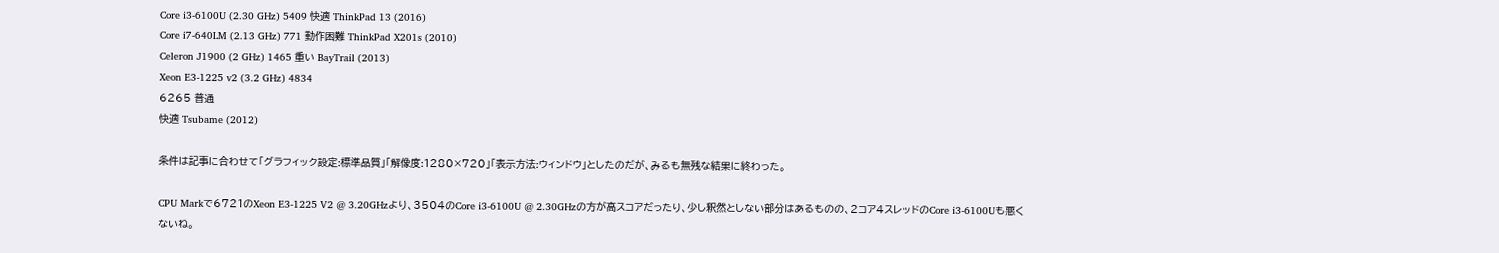Core i3-6100U (2.30 GHz) 5409 快適 ThinkPad 13 (2016)
Core i7-640LM (2.13 GHz) 771 動作困難 ThinkPad X201s (2010)
Celeron J1900 (2 GHz) 1465 重い BayTrail (2013)
Xeon E3-1225 v2 (3.2 GHz) 4834
6265 普通
快適 Tsubame (2012)

条件は記事に合わせて「グラフィック設定:標準品質」「解像度:1280×720」「表示方法:ウィンドウ」としたのだが、みるも無残な結果に終わった。

CPU Markで6721のXeon E3-1225 V2 @ 3.20GHzより、3504のCore i3-6100U @ 2.30GHzの方が高スコアだったり、少し釈然としない部分はあるものの、2コア4スレッドのCore i3-6100Uも悪くないね。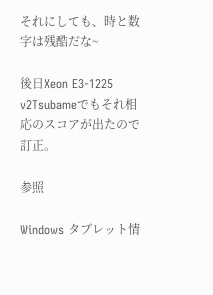それにしても、時と数字は残酷だな~

後日Xeon E3-1225 v2Tsubameでもそれ相応のスコアが出たので訂正。

参照

Windows タブレット情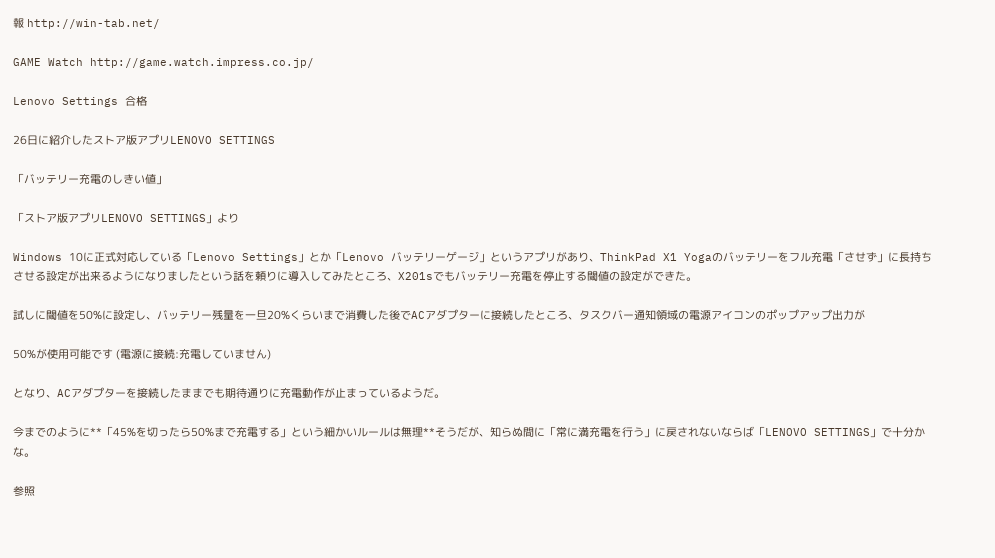報 http://win-tab.net/

GAME Watch http://game.watch.impress.co.jp/

Lenovo Settings 合格

26日に紹介したストア版アプリLENOVO SETTINGS

「バッテリー充電のしきい値」

「ストア版アプリLENOVO SETTINGS」より

Windows 10に正式対応している「Lenovo Settings」とか「Lenovo バッテリーゲージ」というアプリがあり、ThinkPad X1 Yogaのバッテリーをフル充電「させず」に長持ちさせる設定が出来るようになりましたという話を頼りに導入してみたところ、X201sでもバッテリー充電を停止する閾値の設定ができた。

試しに閾値を50%に設定し、バッテリー残量を一旦20%くらいまで消費した後でACアダプターに接続したところ、タスクバー通知領域の電源アイコンのポップアップ出力が

50%が使用可能です (電源に接続:充電していません)

となり、ACアダプターを接続したままでも期待通りに充電動作が止まっているようだ。

今までのように**「45%を切ったら50%まで充電する」という細かいルールは無理**そうだが、知らぬ間に「常に満充電を行う」に戻されないならば「LENOVO SETTINGS」で十分かな。

参照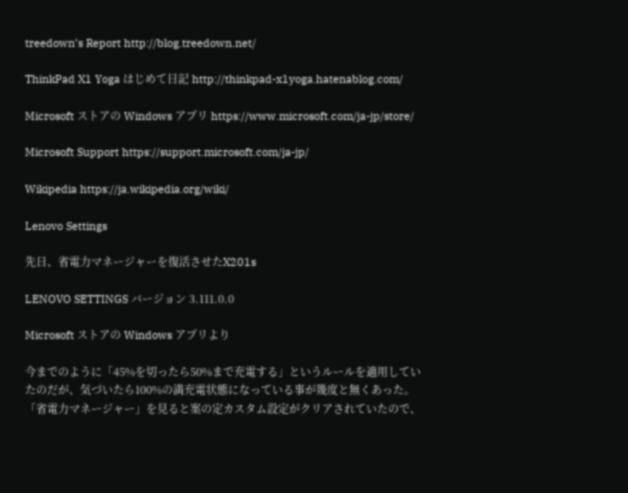treedown’s Report http://blog.treedown.net/

ThinkPad X1 Yoga はじめて日記 http://thinkpad-x1yoga.hatenablog.com/

Microsoft ストアの Windows アプリ https://www.microsoft.com/ja-jp/store/

Microsoft Support https://support.microsoft.com/ja-jp/

Wikipedia https://ja.wikipedia.org/wiki/

Lenovo Settings

先日、省電力マネージャーを復活させたX201s

LENOVO SETTINGS バージョン 3.111.0.0

Microsoft ストアの Windows アプリより

今までのように「45%を切ったら50%まで充電する」というルールを適用していたのだが、気づいたら100%の満充電状態になっている事が幾度と無くあった。「省電力マネージャー」を見ると案の定カスタム設定がクリアされていたので、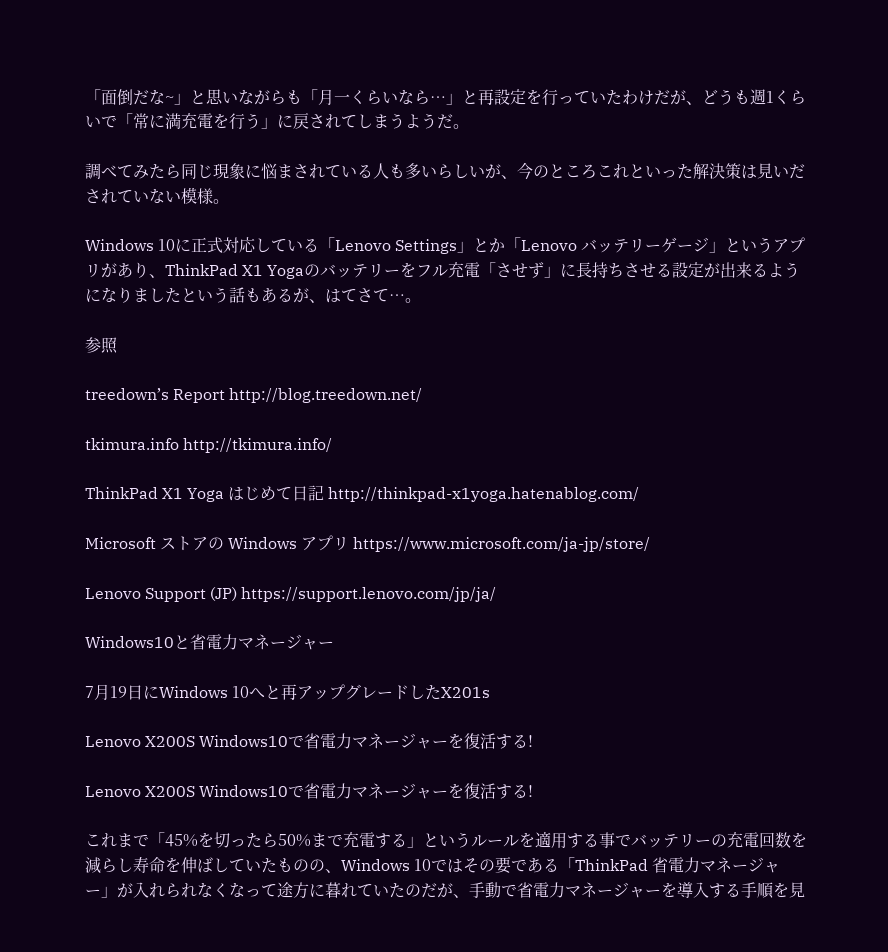「面倒だな~」と思いながらも「月一くらいなら…」と再設定を行っていたわけだが、どうも週1くらいで「常に満充電を行う」に戻されてしまうようだ。

調べてみたら同じ現象に悩まされている人も多いらしいが、今のところこれといった解決策は見いだされていない模様。

Windows 10に正式対応している「Lenovo Settings」とか「Lenovo バッテリーゲージ」というアプリがあり、ThinkPad X1 Yogaのバッテリーをフル充電「させず」に長持ちさせる設定が出来るようになりましたという話もあるが、はてさて…。

参照

treedown’s Report http://blog.treedown.net/

tkimura.info http://tkimura.info/

ThinkPad X1 Yoga はじめて日記 http://thinkpad-x1yoga.hatenablog.com/

Microsoft ストアの Windows アプリ https://www.microsoft.com/ja-jp/store/

Lenovo Support (JP) https://support.lenovo.com/jp/ja/

Windows10と省電力マネージャー

7月19日にWindows 10へと再アップグレードしたX201s

Lenovo X200S Windows10で省電力マネージャーを復活する!

Lenovo X200S Windows10で省電力マネージャーを復活する!

これまで「45%を切ったら50%まで充電する」というルールを適用する事でバッテリーの充電回数を減らし寿命を伸ばしていたものの、Windows 10ではその要である「ThinkPad 省電力マネージャー」が入れられなくなって途方に暮れていたのだが、手動で省電力マネージャーを導入する手順を見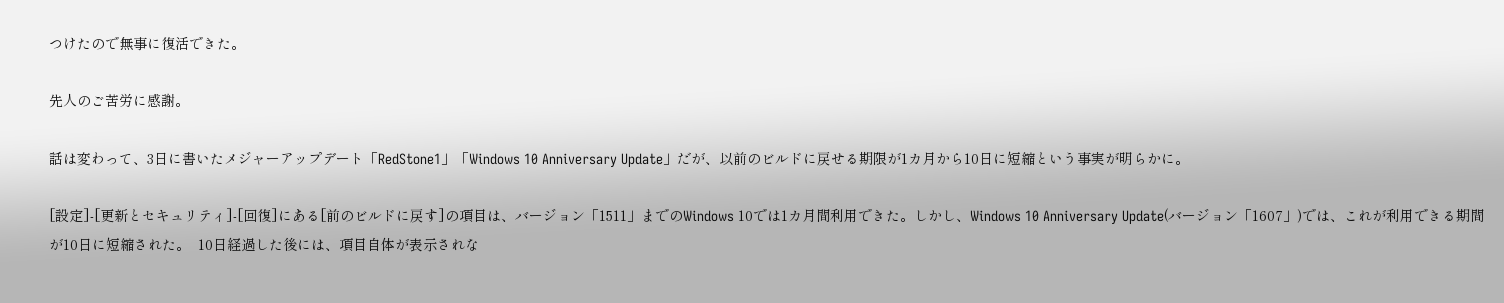つけたので無事に復活できた。

先人のご苦労に感謝。

話は変わって、3日に書いたメジャーアップデート「RedStone1」「Windows 10 Anniversary Update」だが、以前のビルドに戻せる期限が1カ月から10日に短縮という事実が明らかに。

[設定]-[更新とセキュリティ]-[回復]にある[前のビルドに戻す]の項目は、バージョン「1511」までのWindows 10では1カ月間利用できた。しかし、Windows 10 Anniversary Update(バージョン「1607」)では、これが利用できる期間が10日に短縮された。  10日経過した後には、項目自体が表示されな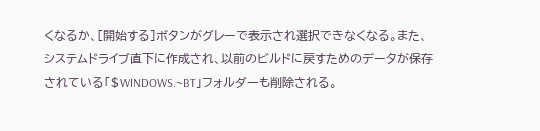くなるか、[開始する]ボタンがグレーで表示され選択できなくなる。また、システムドライブ直下に作成され、以前のビルドに戻すためのデータが保存されている「$WINDOWS.~BT」フォルダーも削除される。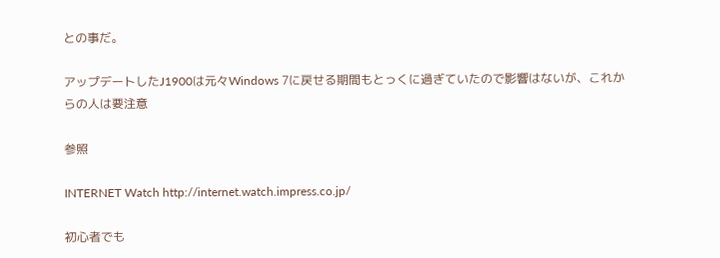との事だ。

アップデートしたJ1900は元々Windows 7に戻せる期間もとっくに過ぎていたので影響はないが、これからの人は要注意

参照

INTERNET Watch http://internet.watch.impress.co.jp/

初心者でも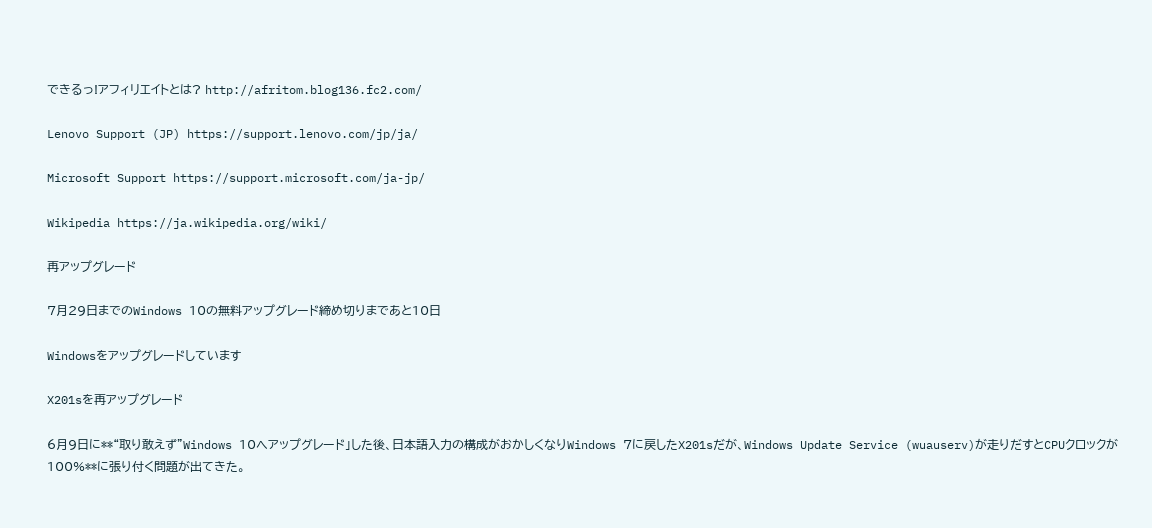できるっ!アフィリエイトとは? http://afritom.blog136.fc2.com/

Lenovo Support (JP) https://support.lenovo.com/jp/ja/

Microsoft Support https://support.microsoft.com/ja-jp/

Wikipedia https://ja.wikipedia.org/wiki/

再アップグレード

7月29日までのWindows 10の無料アップグレード締め切りまであと10日

Windowsをアップグレードしています

X201sを再アップグレード

6月9日に**“取り敢えず”Windows 10へアップグレード」した後、日本語入力の構成がおかしくなりWindows 7に戻したX201sだが、Windows Update Service (wuauserv)が走りだすとCPUクロックが100%**に張り付く問題が出てきた。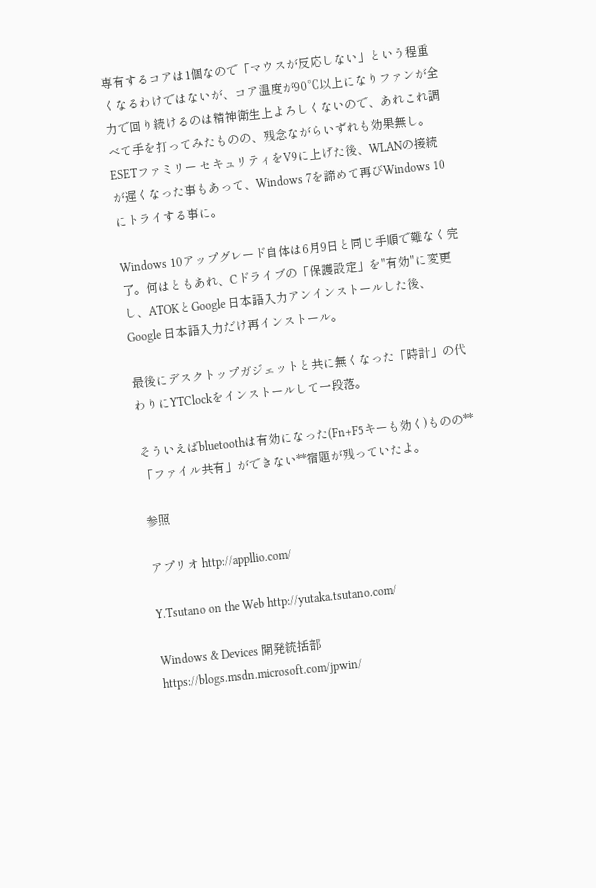専有するコアは1個なので「マウスが反応しない」という程重くなるわけではないが、コア温度が90℃以上になりファンが全力で回り続けるのは精神衛生上よろしくないので、あれこれ調べて手を打ってみたものの、残念ながらいずれも効果無し。ESETファミリー セキュリティをV9に上げた後、WLANの接続が遅くなった事もあって、Windows 7を諦めて再びWindows 10にトライする事に。

Windows 10アップグレード自体は6月9日と同じ手順で難なく完了。何はともあれ、Cドライブの「保護設定」を"有効"に変更し、ATOKとGoogle 日本語入力アンインストールした後、Google 日本語入力だけ再インストール。

最後にデスクトップガジェットと共に無くなった「時計」の代わりにYTClockをインストールして一段落。

そういえばbluetoothは有効になった(Fn+F5キーも効く)ものの**「ファイル共有」ができない**宿題が残っていたよ。

参照

アプリオ http://appllio.com/

Y.Tsutano on the Web http://yutaka.tsutano.com/

Windows & Devices 開発統括部 https://blogs.msdn.microsoft.com/jpwin/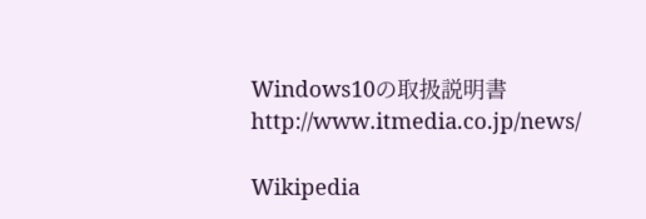Windows10の取扱説明書 http://www.itmedia.co.jp/news/

Wikipedia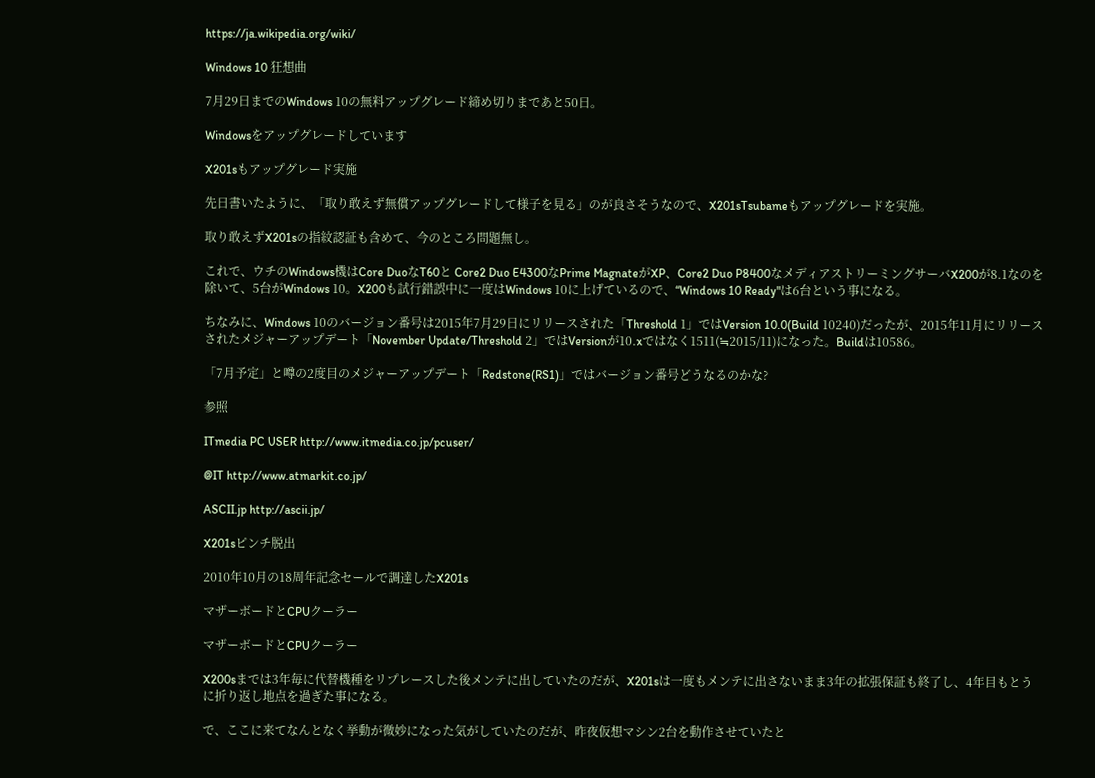https://ja.wikipedia.org/wiki/

Windows 10 狂想曲

7月29日までのWindows 10の無料アップグレード締め切りまであと50日。

Windowsをアップグレードしています

X201sもアップグレード実施

先日書いたように、「取り敢えず無償アップグレードして様子を見る」のが良さそうなので、X201sTsubameもアップグレードを実施。

取り敢えずX201sの指紋認証も含めて、今のところ問題無し。

これで、ウチのWindows機はCore DuoなT60と Core2 Duo E4300なPrime MagnateがXP、Core2 Duo P8400なメディアストリーミングサーバX200が8.1なのを除いて、5台がWindows 10。X200も試行錯誤中に一度はWindows 10に上げているので、“Windows 10 Ready"は6台という事になる。

ちなみに、Windows 10のバージョン番号は2015年7月29日にリリースされた「Threshold 1」ではVersion 10.0(Build 10240)だったが、2015年11月にリリースされたメジャーアップデート「November Update/Threshold 2」ではVersionが10.xではなく1511(≒2015/11)になった。Buildは10586。

「7月予定」と噂の2度目のメジャーアップデート「Redstone(RS1)」ではバージョン番号どうなるのかな?

参照

ITmedia PC USER http://www.itmedia.co.jp/pcuser/

@IT http://www.atmarkit.co.jp/

ASCII.jp http://ascii.jp/

X201sピンチ脱出

2010年10月の18周年記念セールで調達したX201s

マザーボードとCPUクーラー

マザーボードとCPUクーラー

X200sまでは3年毎に代替機種をリプレースした後メンテに出していたのだが、X201sは一度もメンテに出さないまま3年の拡張保証も終了し、4年目もとうに折り返し地点を過ぎた事になる。

で、ここに来てなんとなく挙動が微妙になった気がしていたのだが、昨夜仮想マシン2台を動作させていたと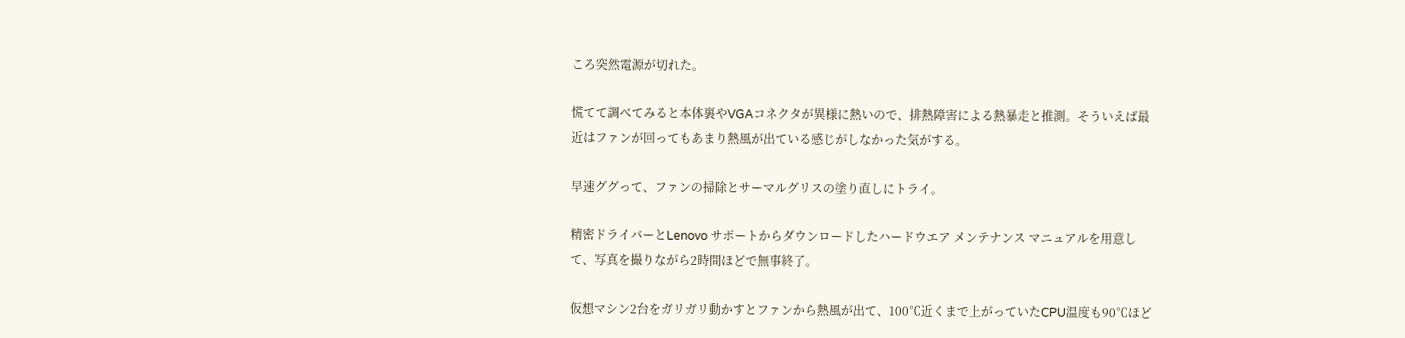ころ突然電源が切れた。

慌てて調べてみると本体裏やVGAコネクタが異様に熱いので、排熱障害による熱暴走と推測。そういえば最近はファンが回ってもあまり熱風が出ている感じがしなかった気がする。

早速ググって、ファンの掃除とサーマルグリスの塗り直しにトライ。

精密ドライバーとLenovo サポートからダウンロードしたハードウエア メンテナンス マニュアルを用意して、写真を撮りながら2時間ほどで無事終了。

仮想マシン2台をガリガリ動かすとファンから熱風が出て、100℃近くまで上がっていたCPU温度も90℃ほど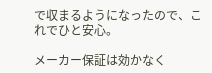で収まるようになったので、これでひと安心。

メーカー保証は効かなく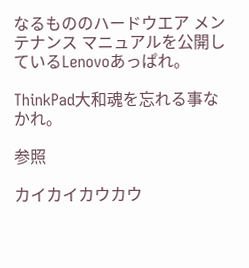なるもののハードウエア メンテナンス マニュアルを公開しているLenovoあっぱれ。

ThinkPad大和魂を忘れる事なかれ。

参照

カイカイカウカウ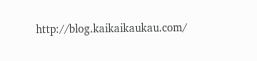http://blog.kaikaikaukau.com/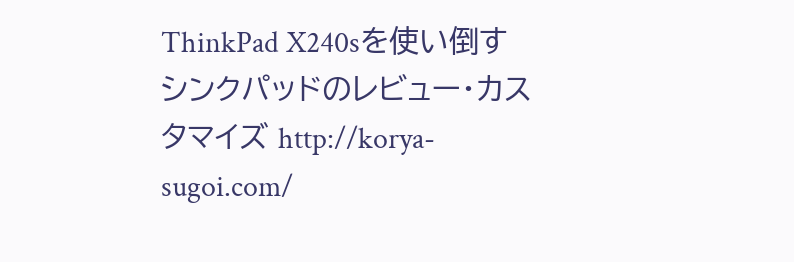ThinkPad X240sを使い倒す シンクパッドのレビュー・カスタマイズ http://korya-sugoi.com/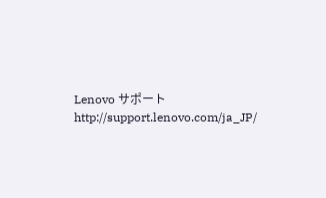Lenovo サポート http://support.lenovo.com/ja_JP/